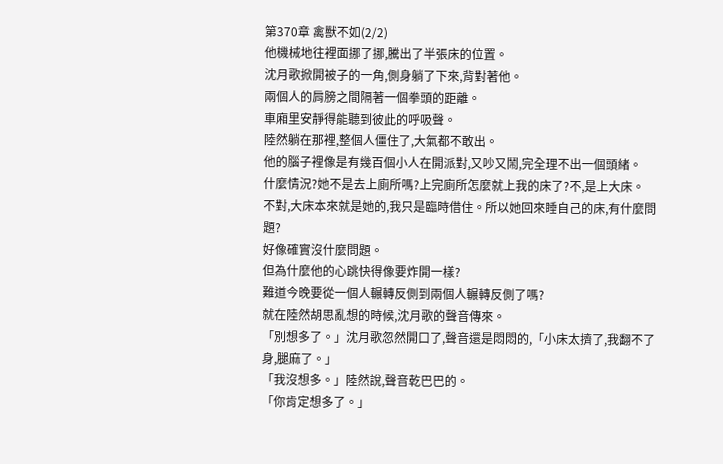第370章 禽獸不如(2/2)
他機械地往裡面挪了挪,騰出了半張床的位置。
沈月歌掀開被子的一角,側身躺了下來,背對著他。
兩個人的肩膀之間隔著一個拳頭的距離。
車廂里安靜得能聽到彼此的呼吸聲。
陸然躺在那裡,整個人僵住了,大氣都不敢出。
他的腦子裡像是有幾百個小人在開派對,又吵又鬧,完全理不出一個頭緒。
什麼情況?她不是去上廁所嗎?上完廁所怎麼就上我的床了?不,是上大床。
不對,大床本來就是她的,我只是臨時借住。所以她回來睡自己的床,有什麼問題?
好像確實沒什麼問題。
但為什麼他的心跳快得像要炸開一樣?
難道今晚要從一個人輾轉反側到兩個人輾轉反側了嗎?
就在陸然胡思亂想的時候,沈月歌的聲音傳來。
「別想多了。」沈月歌忽然開口了,聲音還是悶悶的,「小床太擠了,我翻不了身,腿麻了。」
「我沒想多。」陸然說,聲音乾巴巴的。
「你肯定想多了。」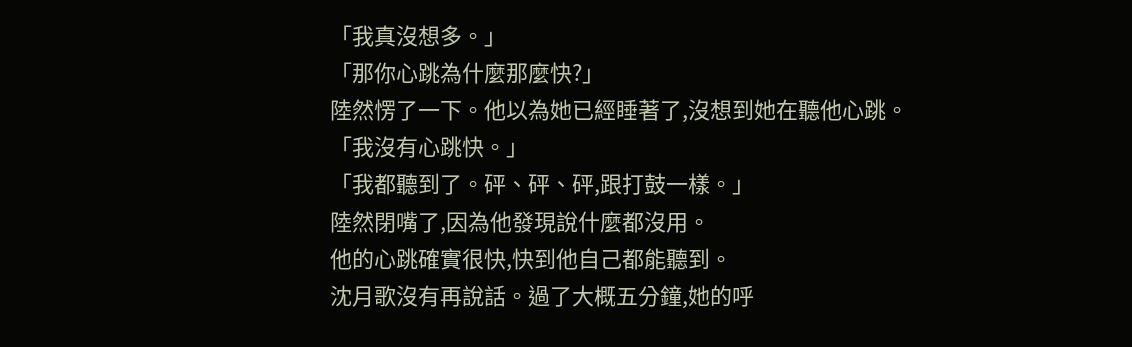「我真沒想多。」
「那你心跳為什麼那麼快?」
陸然愣了一下。他以為她已經睡著了,沒想到她在聽他心跳。
「我沒有心跳快。」
「我都聽到了。砰、砰、砰,跟打鼓一樣。」
陸然閉嘴了,因為他發現說什麼都沒用。
他的心跳確實很快,快到他自己都能聽到。
沈月歌沒有再說話。過了大概五分鐘,她的呼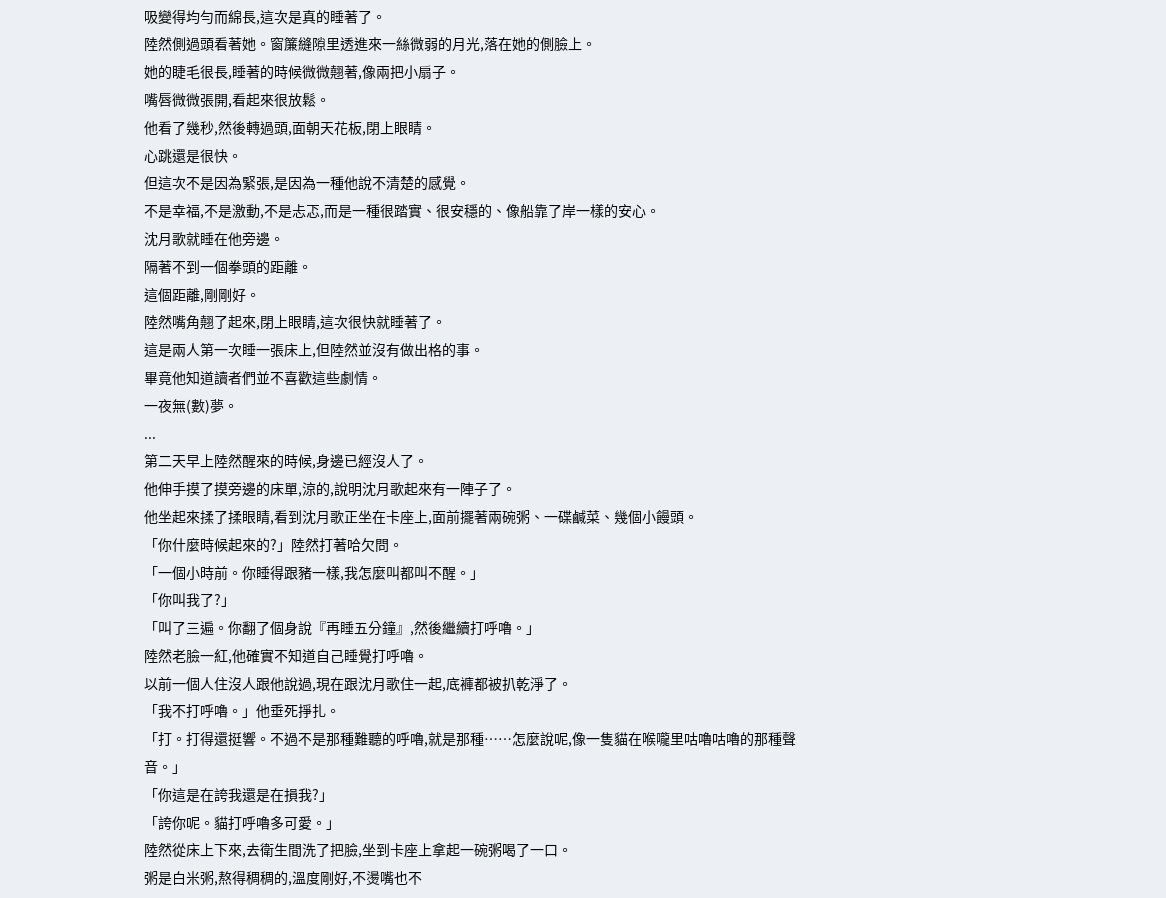吸變得均勻而綿長,這次是真的睡著了。
陸然側過頭看著她。窗簾縫隙里透進來一絲微弱的月光,落在她的側臉上。
她的睫毛很長,睡著的時候微微翹著,像兩把小扇子。
嘴唇微微張開,看起來很放鬆。
他看了幾秒,然後轉過頭,面朝天花板,閉上眼睛。
心跳還是很快。
但這次不是因為緊張,是因為一種他說不清楚的感覺。
不是幸福,不是激動,不是忐忑,而是一種很踏實、很安穩的、像船靠了岸一樣的安心。
沈月歌就睡在他旁邊。
隔著不到一個拳頭的距離。
這個距離,剛剛好。
陸然嘴角翹了起來,閉上眼睛,這次很快就睡著了。
這是兩人第一次睡一張床上,但陸然並沒有做出格的事。
畢竟他知道讀者們並不喜歡這些劇情。
一夜無(數)夢。
...
第二天早上陸然醒來的時候,身邊已經沒人了。
他伸手摸了摸旁邊的床單,涼的,說明沈月歌起來有一陣子了。
他坐起來揉了揉眼睛,看到沈月歌正坐在卡座上,面前擺著兩碗粥、一碟鹹菜、幾個小饅頭。
「你什麼時候起來的?」陸然打著哈欠問。
「一個小時前。你睡得跟豬一樣,我怎麼叫都叫不醒。」
「你叫我了?」
「叫了三遍。你翻了個身說『再睡五分鐘』,然後繼續打呼嚕。」
陸然老臉一紅,他確實不知道自己睡覺打呼嚕。
以前一個人住沒人跟他說過,現在跟沈月歌住一起,底褲都被扒乾淨了。
「我不打呼嚕。」他垂死掙扎。
「打。打得還挺響。不過不是那種難聽的呼嚕,就是那種……怎麼說呢,像一隻貓在喉嚨里咕嚕咕嚕的那種聲音。」
「你這是在誇我還是在損我?」
「誇你呢。貓打呼嚕多可愛。」
陸然從床上下來,去衛生間洗了把臉,坐到卡座上拿起一碗粥喝了一口。
粥是白米粥,熬得稠稠的,溫度剛好,不燙嘴也不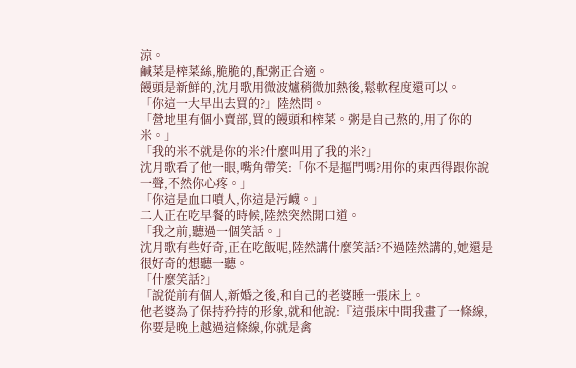涼。
鹹菜是榨菜絲,脆脆的,配粥正合適。
饅頭是新鮮的,沈月歌用微波爐稍微加熱後,鬆軟程度還可以。
「你這一大早出去買的?」陸然問。
「營地里有個小賣部,買的饅頭和榨菜。粥是自己熬的,用了你的米。」
「我的米不就是你的米?什麼叫用了我的米?」
沈月歌看了他一眼,嘴角帶笑:「你不是摳門嗎?用你的東西得跟你說一聲,不然你心疼。」
「你這是血口噴人,你這是污衊。」
二人正在吃早餐的時候,陸然突然開口道。
「我之前,聽過一個笑話。」
沈月歌有些好奇,正在吃飯呢,陸然講什麼笑話?不過陸然講的,她還是很好奇的想聽一聽。
「什麼笑話?」
「說從前有個人,新婚之後,和自己的老婆睡一張床上。
他老婆為了保持矜持的形象,就和他說:『這張床中間我畫了一條線,你要是晚上越過這條線,你就是禽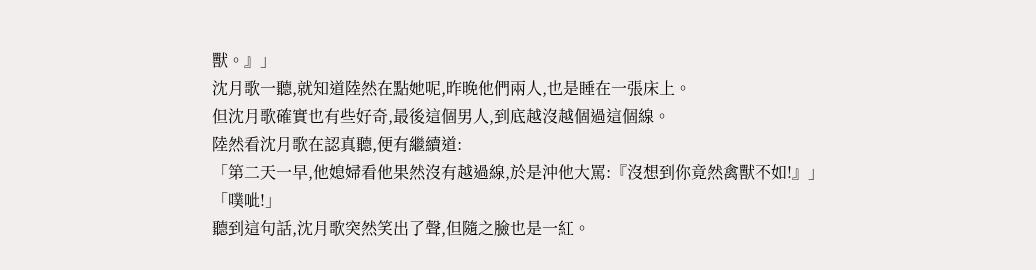獸。』」
沈月歌一聽,就知道陸然在點她呢,昨晚他們兩人,也是睡在一張床上。
但沈月歌確實也有些好奇,最後這個男人,到底越沒越個過這個線。
陸然看沈月歌在認真聽,便有繼續道:
「第二天一早,他媳婦看他果然沒有越過線,於是沖他大罵:『沒想到你竟然禽獸不如!』」
「噗呲!」
聽到這句話,沈月歌突然笑出了聲,但隨之臉也是一紅。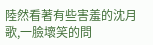陸然看著有些害羞的沈月歌,一臉壞笑的問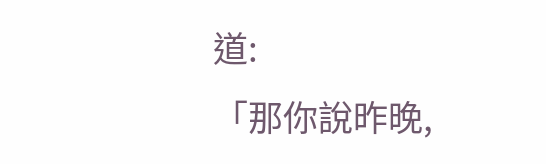道:
「那你說昨晚,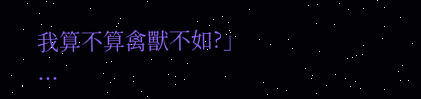我算不算禽獸不如?」
...